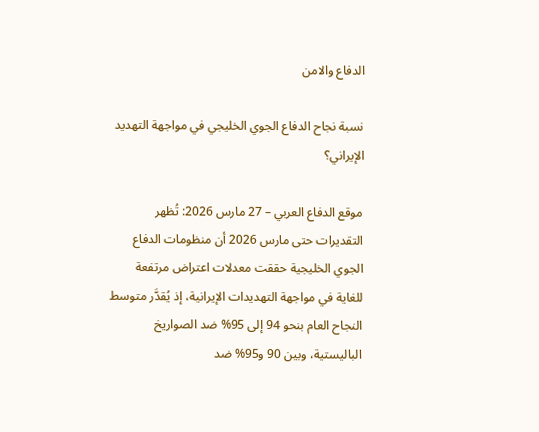الدفاع والامن

نسبة نجاح الدفاع الجوي الخليجي في مواجهة التهديد الإيراني؟

موقع الدفاع العربي – 27 مارس 2026: تُظهر التقديرات حتى مارس 2026 أن منظومات الدفاع الجوي الخليجية حققت معدلات اعتراض مرتفعة للغاية في مواجهة التهديدات الإيرانية، إذ يُقدَّر متوسط النجاح العام بنحو 94 إلى 95% ضد الصواريخ الباليستية، وبين 90 و95% ضد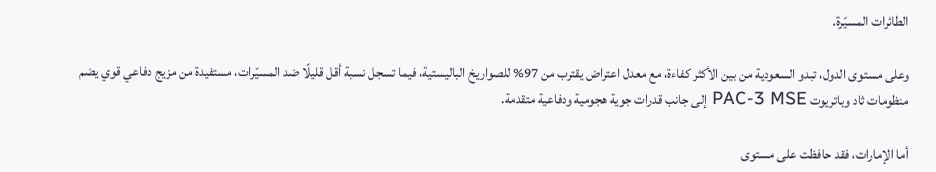الطائرات المسيّرة.

وعلى مستوى الدول، تبدو السعودية من بين الأكثر كفاءة، مع معدل اعتراض يقترب من 97% للصواريخ الباليستية، فيما تسجل نسبة أقل قليلًا ضد المسيّرات، مستفيدة من مزيج دفاعي قوي يضم منظومات ثاد وباتريوت PAC-3 MSE إلى جانب قدرات جوية هجومية ودفاعية متقدمة.

أما الإمارات، فقد حافظت على مستوى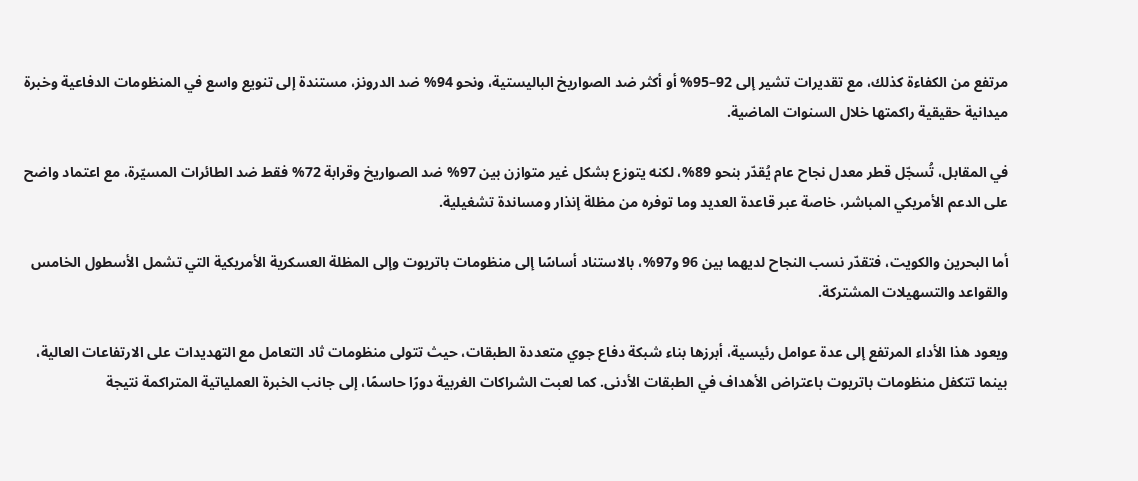مرتفع من الكفاءة كذلك، مع تقديرات تشير إلى 92–95% أو أكثر ضد الصواريخ الباليستية، ونحو 94% ضد الدرونز، مستندة إلى تنويع واسع في المنظومات الدفاعية وخبرة ميدانية حقيقية راكمتها خلال السنوات الماضية.

في المقابل، تُسجّل قطر معدل نجاح عام يُقدّر بنحو 89%، لكنه يتوزع بشكل غير متوازن بين 97% ضد الصواريخ وقرابة 72% فقط ضد الطائرات المسيّرة، مع اعتماد واضح على الدعم الأمريكي المباشر، خاصة عبر قاعدة العديد وما توفره من مظلة إنذار ومساندة تشغيلية.

أما البحرين والكويت، فتقدّر نسب النجاح لديهما بين 96 و97%، بالاستناد أساسًا إلى منظومات باتريوت وإلى المظلة العسكرية الأمريكية التي تشمل الأسطول الخامس والقواعد والتسهيلات المشتركة.

ويعود هذا الأداء المرتفع إلى عدة عوامل رئيسية، أبرزها بناء شبكة دفاع جوي متعددة الطبقات، حيث تتولى منظومات ثاد التعامل مع التهديدات على الارتفاعات العالية، بينما تتكفل منظومات باتريوت باعتراض الأهداف في الطبقات الأدنى. كما لعبت الشراكات الغربية دورًا حاسمًا، إلى جانب الخبرة العملياتية المتراكمة نتيجة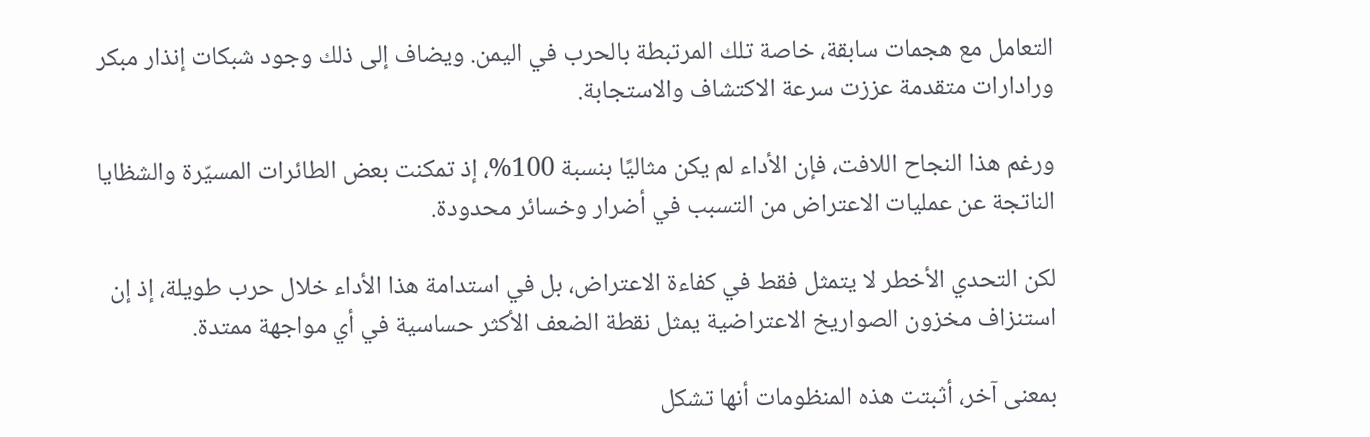التعامل مع هجمات سابقة، خاصة تلك المرتبطة بالحرب في اليمن. ويضاف إلى ذلك وجود شبكات إنذار مبكر ورادارات متقدمة عززت سرعة الاكتشاف والاستجابة.

ورغم هذا النجاح اللافت، فإن الأداء لم يكن مثاليًا بنسبة 100%، إذ تمكنت بعض الطائرات المسيّرة والشظايا الناتجة عن عمليات الاعتراض من التسبب في أضرار وخسائر محدودة.

لكن التحدي الأخطر لا يتمثل فقط في كفاءة الاعتراض، بل في استدامة هذا الأداء خلال حرب طويلة، إذ إن استنزاف مخزون الصواريخ الاعتراضية يمثل نقطة الضعف الأكثر حساسية في أي مواجهة ممتدة.

بمعنى آخر، أثبتت هذه المنظومات أنها تشكل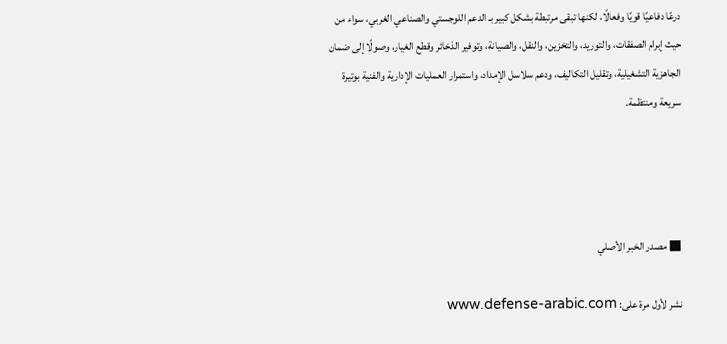درعًا دفاعيًا قويًا وفعالًا، لكنها تبقى مرتبطة بشكل كبير بـ الدعم اللوجستي والصناعي الغربي، سواء من حيث إبرام الصفقات، والتوريد، والتخزين، والنقل، والصيانة، وتوفير الذخائر وقطع الغيار، وصولًا إلى ضمان الجاهزية التشغيلية، وتقليل التكاليف، ودعم سلاسل الإمداد، واستمرار العمليات الإدارية والفنية بوتيرة سريعة ومنتظمة.




■ مصدر الخبر الأصلي

نشر لأول مرة على: www.defense-arabic.com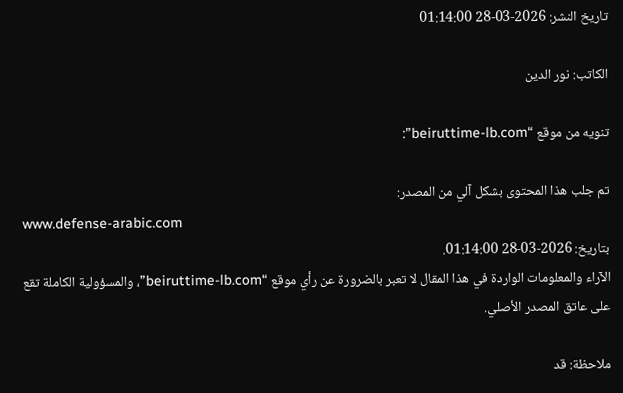تاريخ النشر: 2026-03-28 01:14:00

الكاتب: نور الدين

تنويه من موقع “beiruttime-lb.com”:

تم جلب هذا المحتوى بشكل آلي من المصدر:
www.defense-arabic.com
بتاريخ: 2026-03-28 01:14:00.
الآراء والمعلومات الواردة في هذا المقال لا تعبر بالضرورة عن رأي موقع “beiruttime-lb.com”، والمسؤولية الكاملة تقع على عاتق المصدر الأصلي.

ملاحظة: قد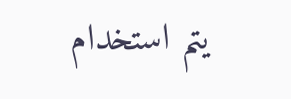يتم استخدام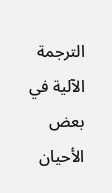الترجمة الآلية في بعض الأحيان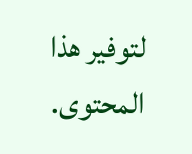لتوفير هذا المحتوى.